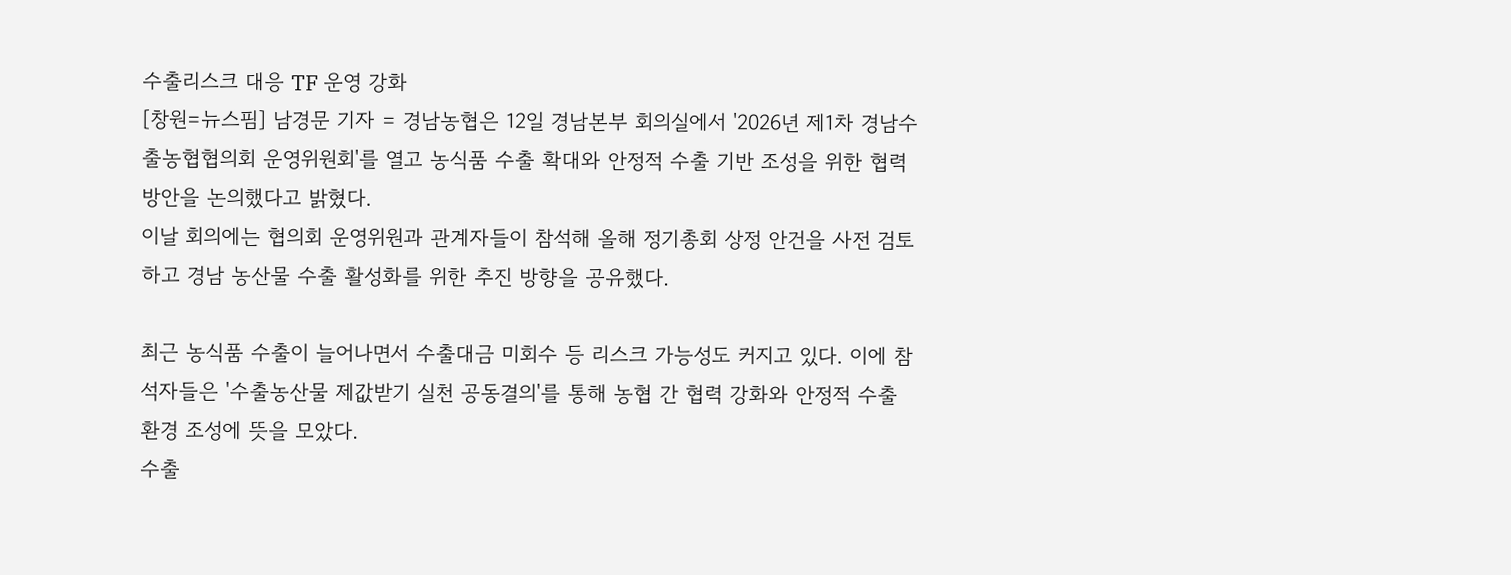수출리스크 대응 TF 운영 강화
[창원=뉴스핌] 남경문 기자 = 경남농협은 12일 경남본부 회의실에서 '2026년 제1차 경남수출농협협의회 운영위원회'를 열고 농식품 수출 확대와 안정적 수출 기반 조성을 위한 협력 방안을 논의했다고 밝혔다.
이날 회의에는 협의회 운영위원과 관계자들이 참석해 올해 정기총회 상정 안건을 사전 검토하고 경남 농산물 수출 활성화를 위한 추진 방향을 공유했다.

최근 농식품 수출이 늘어나면서 수출대금 미회수 등 리스크 가능성도 커지고 있다. 이에 참석자들은 '수출농산물 제값받기 실천 공동결의'를 통해 농협 간 협력 강화와 안정적 수출 환경 조성에 뜻을 모았다.
수출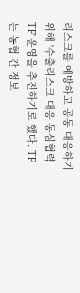리스크를 예방하고 공동 대응하기 위해 '수출리스크 대응 동심협력 TF' 운영을 추진하기로 했다. TF는 농협 간 정보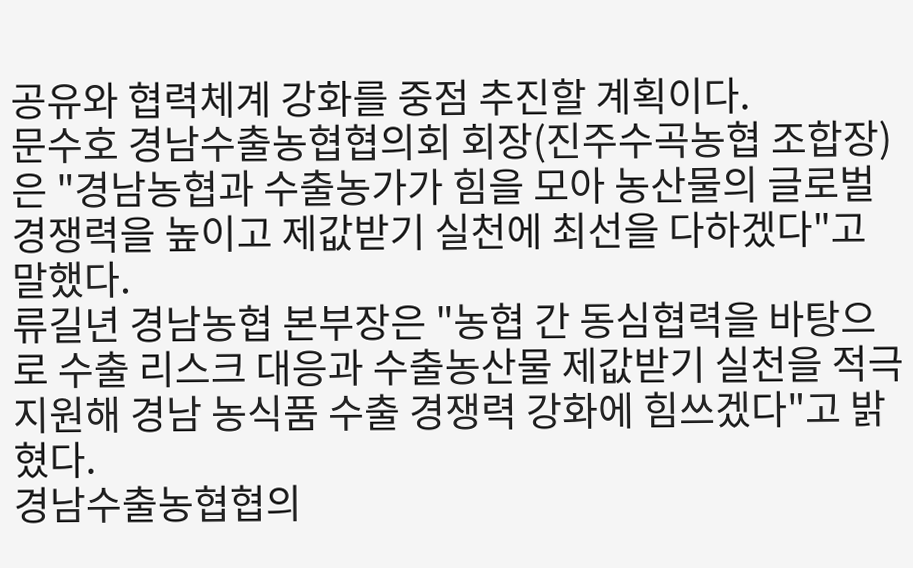공유와 협력체계 강화를 중점 추진할 계획이다.
문수호 경남수출농협협의회 회장(진주수곡농협 조합장)은 "경남농협과 수출농가가 힘을 모아 농산물의 글로벌 경쟁력을 높이고 제값받기 실천에 최선을 다하겠다"고 말했다.
류길년 경남농협 본부장은 "농협 간 동심협력을 바탕으로 수출 리스크 대응과 수출농산물 제값받기 실천을 적극 지원해 경남 농식품 수출 경쟁력 강화에 힘쓰겠다"고 밝혔다.
경남수출농협협의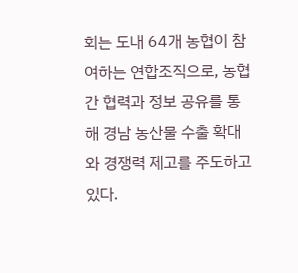회는 도내 64개 농협이 참여하는 연합조직으로, 농협 간 협력과 정보 공유를 통해 경남 농산물 수출 확대와 경쟁력 제고를 주도하고 있다.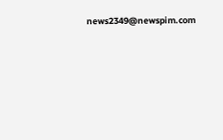news2349@newspim.com